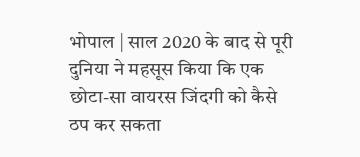भोपाल | साल 2020 के बाद से पूरी दुनिया ने महसूस किया कि एक छोटा-सा वायरस जिंदगी को कैसे ठप कर सकता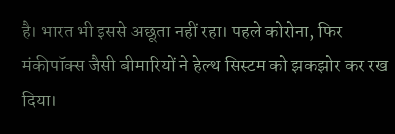है। भारत भी इससे अछूता नहीं रहा। पहले कोरोना, फिर मंकीपॉक्स जैसी बीमारियों ने हेल्थ सिस्टम को झकझोर कर रख दिया।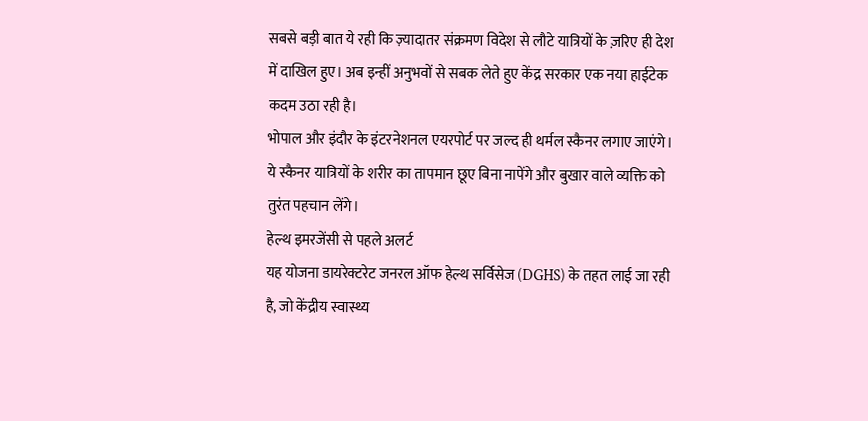सबसे बड़ी बात ये रही कि ज़्यादातर संक्रमण विदेश से लौटे यात्रियों के ज़रिए ही देश में दाखिल हुए। अब इन्हीं अनुभवों से सबक लेते हुए केंद्र सरकार एक नया हाईटेक कदम उठा रही है।
भोपाल और इंदौर के इंटरनेशनल एयरपोर्ट पर जल्द ही थर्मल स्कैनर लगाए जाएंगे। ये स्कैनर यात्रियों के शरीर का तापमान छूए बिना नापेंगे और बुखार वाले व्यक्ति को तुरंत पहचान लेंगे।
हेल्थ इमरजेंसी से पहले अलर्ट
यह योजना डायरेक्टरेट जनरल ऑफ हेल्थ सर्विसेज (DGHS) के तहत लाई जा रही है, जो केंद्रीय स्वास्थ्य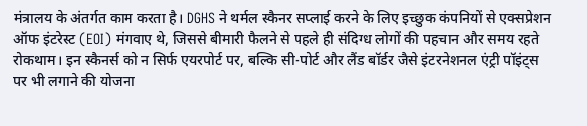मंत्रालय के अंतर्गत काम करता है। DGHS ने थर्मल स्कैनर सप्लाई करने के लिए इच्छुक कंपनियों से एक्सप्रेशन ऑफ इंटरेस्ट (EOI) मंगवाए थे, जिससे बीमारी फैलने से पहले ही संदिग्ध लोगों की पहचान और समय रहते रोकथाम। इन स्कैनर्स को न सिर्फ एयरपोर्ट पर, बल्कि सी-पोर्ट और लैंड बॉर्डर जैसे इंटरनेशनल एंट्री पॉइंट्स पर भी लगाने की योजना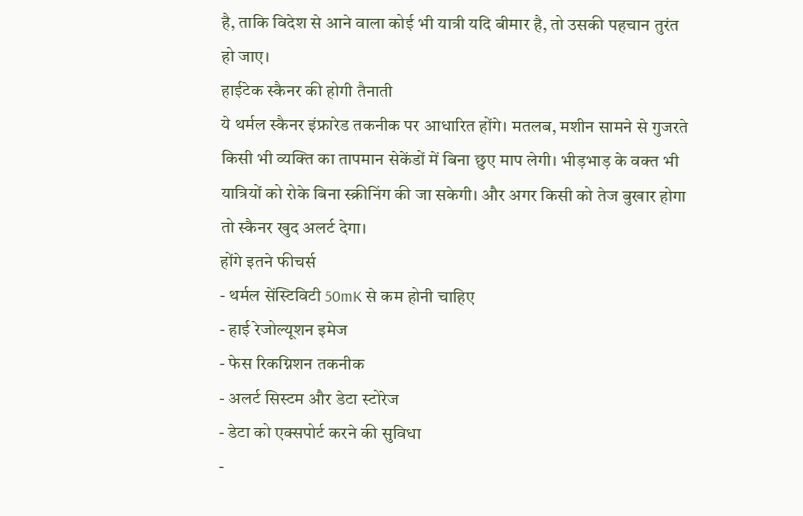है, ताकि विदेश से आने वाला कोई भी यात्री यदि बीमार है, तो उसकी पहचान तुरंत हो जाए।
हाईटेक स्कैनर की होगी तैनाती
ये थर्मल स्कैनर इंफ्रारेड तकनीक पर आधारित होंगे। मतलब, मशीन सामने से गुजरते किसी भी व्यक्ति का तापमान सेकेंडों में बिना छुए माप लेगी। भीड़भाड़ के वक्त भी यात्रियों को रोके बिना स्क्रीनिंग की जा सकेगी। और अगर किसी को तेज बुखार होगा तो स्कैनर खुद अलर्ट देगा।
होंगे इतने फीचर्स
- थर्मल सेंस्टिविटी 50mK से कम होनी चाहिए
- हाई रेजोल्यूशन इमेज
- फेस रिकग्निशन तकनीक
- अलर्ट सिस्टम और डेटा स्टोरेज
- डेटा को एक्सपोर्ट करने की सुविधा
-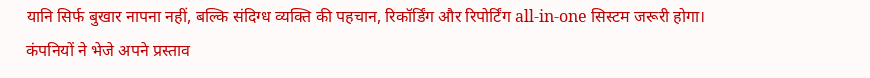यानि सिर्फ बुखार नापना नहीं, बल्कि संदिग्ध व्यक्ति की पहचान, रिकॉर्डिंग और रिपोर्टिंग all-in-one सिस्टम जरूरी होगा।
कंपनियों ने भेजे अपने प्रस्ताव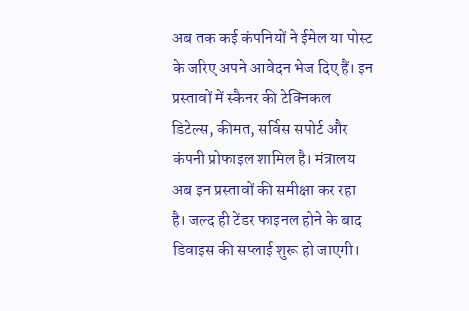अब तक कई कंपनियों ने ईमेल या पोस्ट के जरिए अपने आवेदन भेज दिए हैं। इन प्रस्तावों में स्कैनर की टेक्निकल डिटेल्स, कीमत, सर्विस सपोर्ट और कंपनी प्रोफाइल शामिल है। मंत्रालय अब इन प्रस्तावों की समीक्षा कर रहा है। जल्द ही टेंडर फाइनल होने के बाद डिवाइस की सप्लाई शुरू हो जाएगी।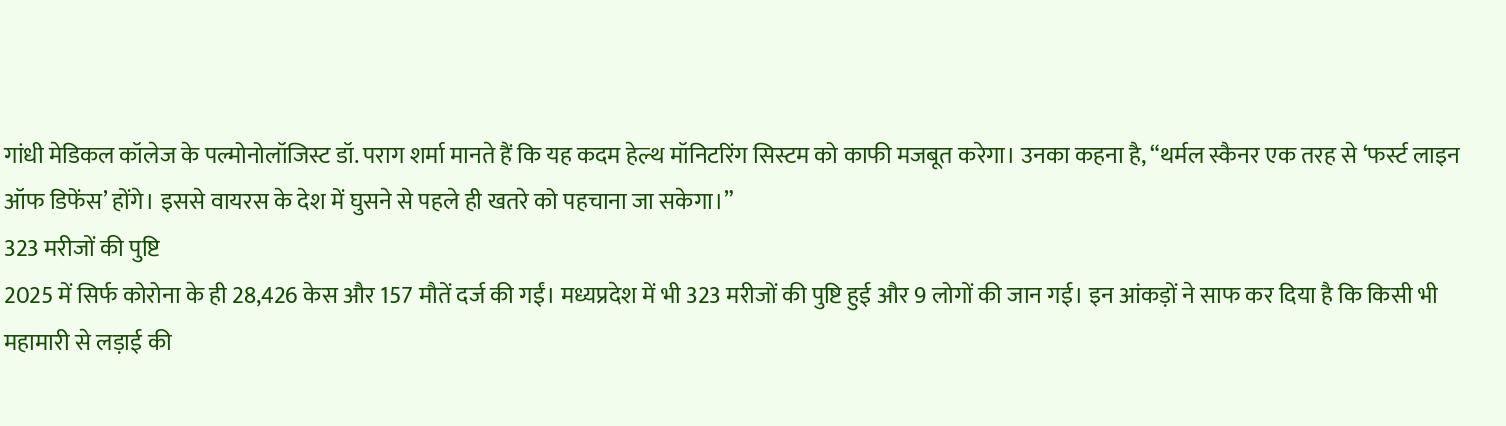गांधी मेडिकल कॉलेज के पल्मोनोलॉजिस्ट डॉ. पराग शर्मा मानते हैं कि यह कदम हेल्थ मॉनिटरिंग सिस्टम को काफी मजबूत करेगा। उनका कहना है, “थर्मल स्कैनर एक तरह से ‘फर्स्ट लाइन ऑफ डिफेंस’ होंगे। इससे वायरस के देश में घुसने से पहले ही खतरे को पहचाना जा सकेगा।”
323 मरीजों की पुष्टि
2025 में सिर्फ कोरोना के ही 28,426 केस और 157 मौतें दर्ज की गईं। मध्यप्रदेश में भी 323 मरीजों की पुष्टि हुई और 9 लोगों की जान गई। इन आंकड़ों ने साफ कर दिया है कि किसी भी महामारी से लड़ाई की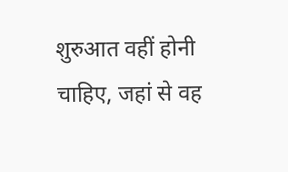शुरुआत वहीं होनी चाहिए, जहां से वह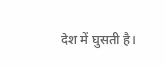देश में घुसती है।